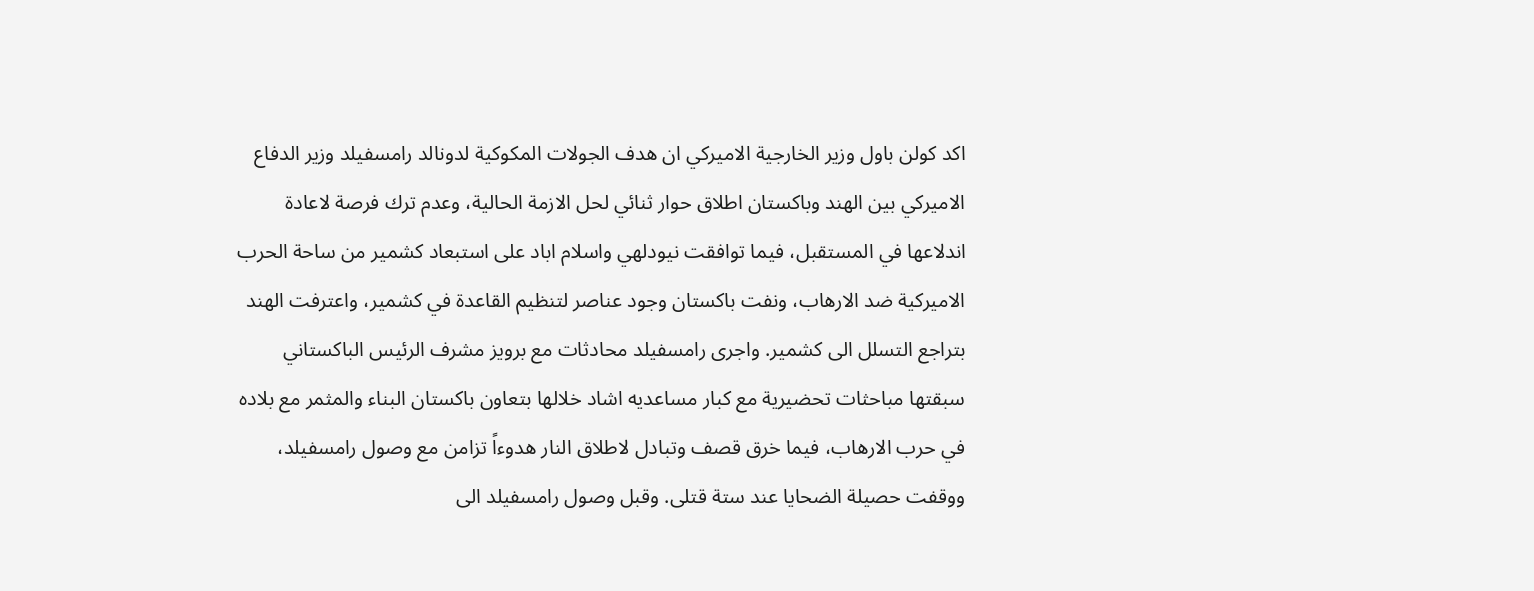اكد كولن باول وزير الخارجية الاميركي ان هدف الجولات المكوكية لدونالد رامسفيلد وزير الدفاع الاميركي بين الهند وباكستان اطلاق حوار ثنائي لحل الازمة الحالية، وعدم ترك فرصة لاعادة اندلاعها في المستقبل، فيما توافقت نيودلهي واسلام اباد على استبعاد كشمير من ساحة الحرب الاميركية ضد الارهاب، ونفت باكستان وجود عناصر لتنظيم القاعدة في كشمير، واعترفت الهند بتراجع التسلل الى كشمير. واجرى رامسفيلد محادثات مع برويز مشرف الرئيس الباكستاني سبقتها مباحثات تحضيرية مع كبار مساعديه اشاد خلالها بتعاون باكستان البناء والمثمر مع بلاده في حرب الارهاب، فيما خرق قصف وتبادل لاطلاق النار هدوءاً تزامن مع وصول رامسفيلد، ووقفت حصيلة الضحايا عند ستة قتلى. وقبل وصول رامسفيلد الى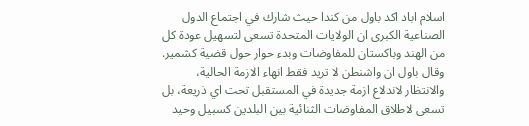اسلام اباد اكد باول من كندا حيث شارك في اجتماع الدول الصناعية الكبرى ان الولايات المتحدة تسعى لتسهيل عودة كل من الهند وباكستان للمفاوضات وبدء حوار حول قضية كشمير. وقال باول ان واشنطن لا تريد فقط انهاء الازمة الحالية، والانتظار لاندلاع ازمة جديدة في المستقبل تحت اي ذريعة، بل تسعى لاطلاق المفاوضات الثنائية بين البلدين كسبيل وحيد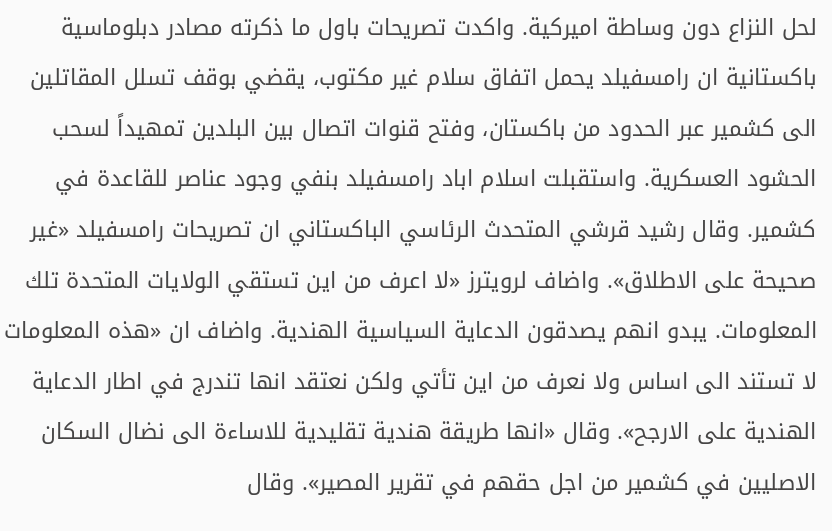لحل النزاع دون وساطة اميركية. واكدت تصريحات باول ما ذكرته مصادر دبلوماسية باكستانية ان رامسفيلد يحمل اتفاق سلام غير مكتوب، يقضي بوقف تسلل المقاتلين الى كشمير عبر الحدود من باكستان، وفتح قنوات اتصال بين البلدين تمهيداً لسحب الحشود العسكرية. واستقبلت اسلام اباد رامسفيلد بنفي وجود عناصر للقاعدة في كشمير. وقال رشيد قرشي المتحدث الرئاسي الباكستاني ان تصريحات رامسفيلد «غير صحيحة على الاطلاق». واضاف لرويترز «لا اعرف من اين تستقي الولايات المتحدة تلك المعلومات. يبدو انهم يصدقون الدعاية السياسية الهندية. واضاف ان «هذه المعلومات لا تستند الى اساس ولا نعرف من اين تأتي ولكن نعتقد انها تندرج في اطار الدعاية الهندية على الارجح». وقال «انها طريقة هندية تقليدية للاساءة الى نضال السكان الاصليين في كشمير من اجل حقهم في تقرير المصير». وقال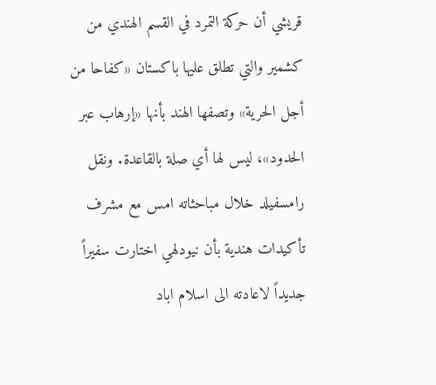قريشي أن حركة التمرد في القسم الهندي من كشمير والتي تطلق عليها باكستان «كفاحا من أجل الحرية» وتصفها الهند بأنها «إرهاب عبر الحدود»، ليس لها أي صلة بالقاعدة. ونقل رامسفيلد خلال مباحثاته امس مع مشرف تأكيدات هندية بأن نيودلهي اختارت سفيراً جديداً لاعادته الى اسلام اباد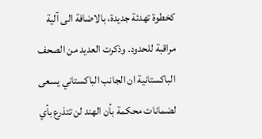كخطوة تهدئة جديدة، بالاضافة الى آلية مراقبة للحدود. وذكرت العديد من الصحف الباكستانية ان الجانب الباكستاني يسعى لضمانات محكمة بأن الهند لن تتذرع بأي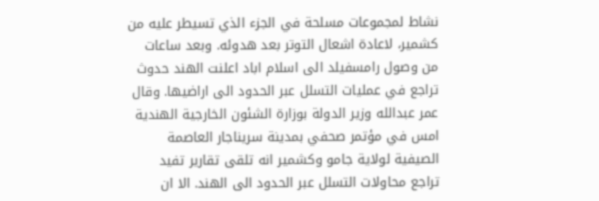نشاط لمجموعات مسلحة في الجزء الذي تسيطر عليه من كشمير، لاعادة اشعال التوتر بعد هدوئه. وبعد ساعات من وصول رامسفيلد الى اسلام اباد اعلنت الهند حدوث تراجع في عمليات التسلل عبر الحدود الى اراضيها. وقال عمر عبدالله وزير الدولة بوزارة الشئون الخارجية الهندية امس في مؤتمر صحفي بمدينة سريناجار العاصمة الصيفية لولاية جامو وكشمير انه تلقى تقارير تفيد تراجع محاولات التسلل عبر الحدود الى الهند. الا ان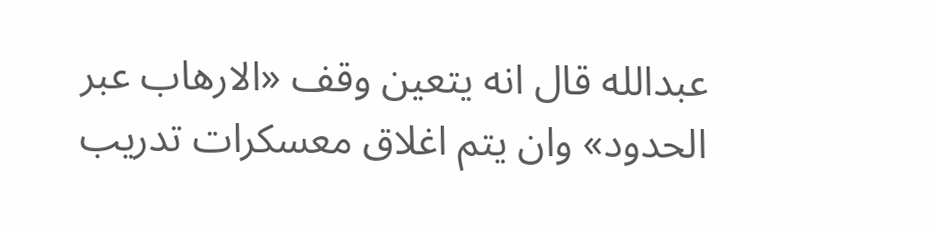عبدالله قال انه يتعين وقف «الارهاب عبر الحدود» وان يتم اغلاق معسكرات تدريب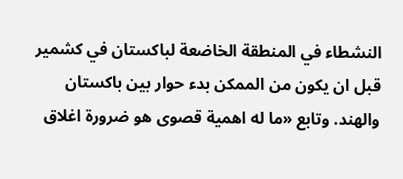النشطاء في المنطقة الخاضعة لباكستان في كشمير قبل ان يكون من الممكن بدء حوار بين باكستان والهند. وتابع «ما له اهمية قصوى هو ضرورة اغلاق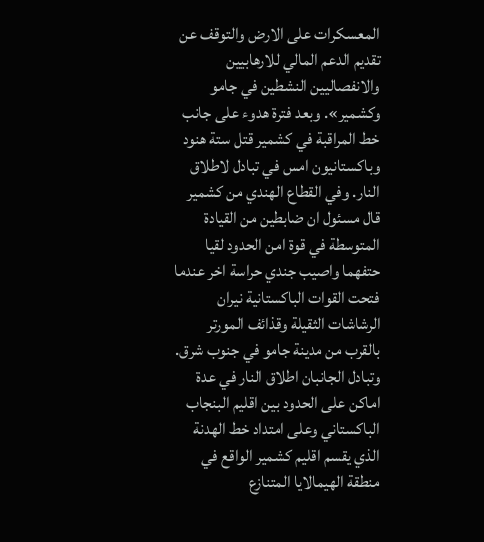المعسكرات على الارض والتوقف عن تقديم الدعم المالي للارهابيين والانفصاليين النشطين في جامو وكشمير». وبعد فترة هدوء على جانب خط المراقبة في كشمير قتل ستة هنود وباكستانيون امس في تبادل لاطلاق النار. وفي القطاع الهندي من كشمير قال مسئول ان ضابطين من القيادة المتوسطة في قوة امن الحدود لقيا حتفهما واصيب جندي حراسة اخر عندما فتحت القوات الباكستانية نيران الرشاشات الثقيلة وقذائف المورتر بالقرب من مدينة جامو في جنوب شرق. وتبادل الجانبان اطلاق النار في عدة اماكن على الحدود بين اقليم البنجاب الباكستاني وعلى امتداد خط الهدنة الذي يقسم اقليم كشمير الواقع في منطقة الهيمالايا المتنازع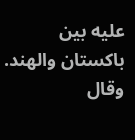عليه بين باكستان والهند. وقال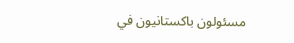مسئولون باكستانيون في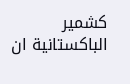كشمير الباكستانية ان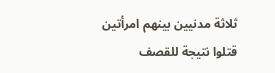ثلاثة مدنيين بينهم امرأتين قتلوا نتيجة للقصف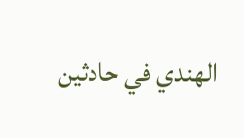الهندي في حادثين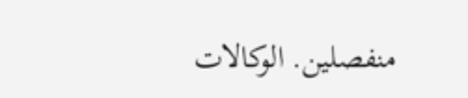منفصلين. الوكالات